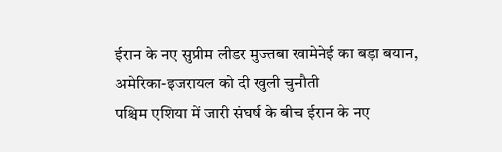ईरान के नए सुप्रीम लीडर मुज्तबा खामेनेई का बड़ा बयान, अमेरिका-इजरायल को दी खुली चुनौती
पश्चिम एशिया में जारी संघर्ष के बीच ईरान के नए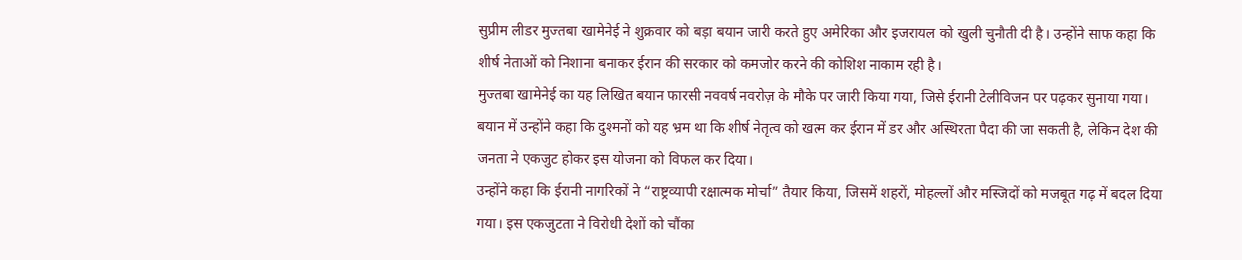सुप्रीम लीडर मुज्तबा खामेनेई ने शुक्रवार को बड़ा बयान जारी करते हुए अमेरिका और इजरायल को खुली चुनौती दी है। उन्होंने साफ कहा कि शीर्ष नेताओं को निशाना बनाकर ईरान की सरकार को कमजोर करने की कोशिश नाकाम रही है।
मुज्तबा खामेनेई का यह लिखित बयान फारसी नववर्ष नवरोज़ के मौके पर जारी किया गया, जिसे ईरानी टेलीविजन पर पढ़कर सुनाया गया। बयान में उन्होंने कहा कि दुश्मनों को यह भ्रम था कि शीर्ष नेतृत्व को खत्म कर ईरान में डर और अस्थिरता पैदा की जा सकती है, लेकिन देश की जनता ने एकजुट होकर इस योजना को विफल कर दिया।
उन्होंने कहा कि ईरानी नागरिकों ने “राष्ट्रव्यापी रक्षात्मक मोर्चा” तैयार किया, जिसमें शहरों, मोहल्लों और मस्जिदों को मजबूत गढ़ में बदल दिया गया। इस एकजुटता ने विरोधी देशों को चौंका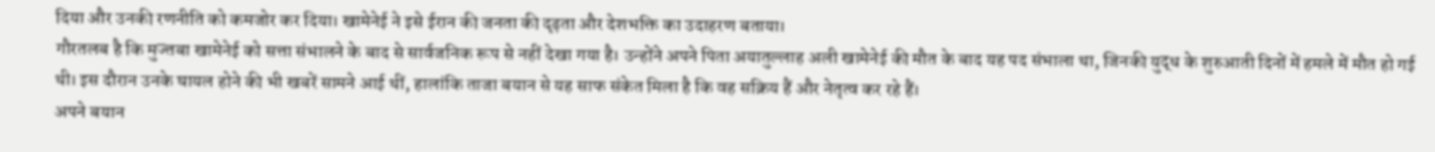दिया और उनकी रणनीति को कमजोर कर दिया। खामेनेई ने इसे ईरान की जनता की दृढ़ता और देशभक्ति का उदाहरण बताया।
गौरतलब है कि मुज्तबा खामेनेई को सत्ता संभालने के बाद से सार्वजनिक रूप से नहीं देखा गया है। उन्होंने अपने पिता अयातुल्लाह अली खामेनेई की मौत के बाद यह पद संभाला था, जिनकी युद्ध के शुरुआती दिनों में हमले में मौत हो गई थी। इस दौरान उनके घायल होने की भी खबरें सामने आई थीं, हालांकि ताजा बयान से यह साफ संकेत मिला है कि वह सक्रिय हैं और नेतृत्व कर रहे हैं।
अपने बयान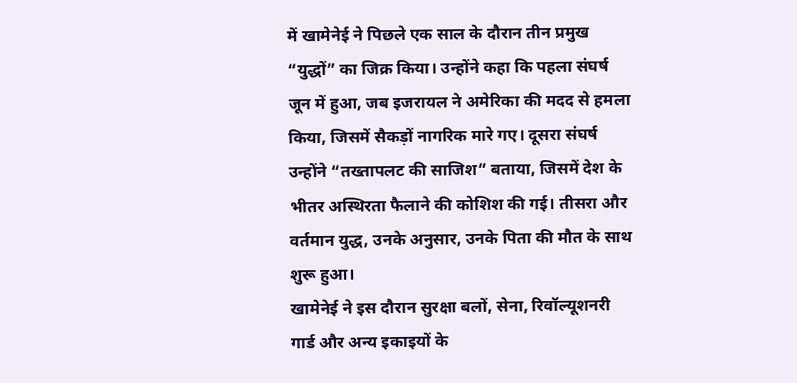में खामेनेई ने पिछले एक साल के दौरान तीन प्रमुख “युद्धों” का जिक्र किया। उन्होंने कहा कि पहला संघर्ष जून में हुआ, जब इजरायल ने अमेरिका की मदद से हमला किया, जिसमें सैकड़ों नागरिक मारे गए। दूसरा संघर्ष उन्होंने “तख्तापलट की साजिश” बताया, जिसमें देश के भीतर अस्थिरता फैलाने की कोशिश की गई। तीसरा और वर्तमान युद्ध, उनके अनुसार, उनके पिता की मौत के साथ शुरू हुआ।
खामेनेई ने इस दौरान सुरक्षा बलों, सेना, रिवॉल्यूशनरी गार्ड और अन्य इकाइयों के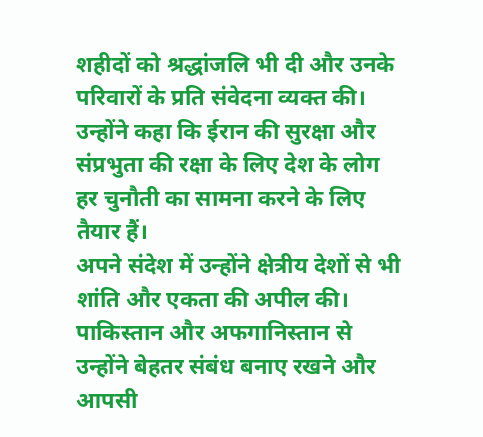शहीदों को श्रद्धांजलि भी दी और उनके परिवारों के प्रति संवेदना व्यक्त की। उन्होंने कहा कि ईरान की सुरक्षा और संप्रभुता की रक्षा के लिए देश के लोग हर चुनौती का सामना करने के लिए तैयार हैं।
अपने संदेश में उन्होंने क्षेत्रीय देशों से भी शांति और एकता की अपील की। पाकिस्तान और अफगानिस्तान से उन्होंने बेहतर संबंध बनाए रखने और आपसी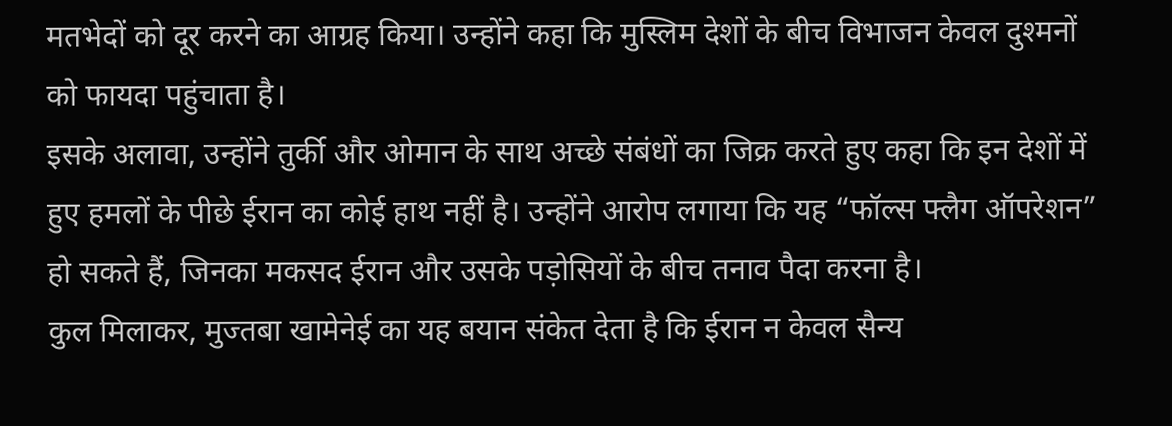मतभेदों को दूर करने का आग्रह किया। उन्होंने कहा कि मुस्लिम देशों के बीच विभाजन केवल दुश्मनों को फायदा पहुंचाता है।
इसके अलावा, उन्होंने तुर्की और ओमान के साथ अच्छे संबंधों का जिक्र करते हुए कहा कि इन देशों में हुए हमलों के पीछे ईरान का कोई हाथ नहीं है। उन्होंने आरोप लगाया कि यह “फॉल्स फ्लैग ऑपरेशन” हो सकते हैं, जिनका मकसद ईरान और उसके पड़ोसियों के बीच तनाव पैदा करना है।
कुल मिलाकर, मुज्तबा खामेनेई का यह बयान संकेत देता है कि ईरान न केवल सैन्य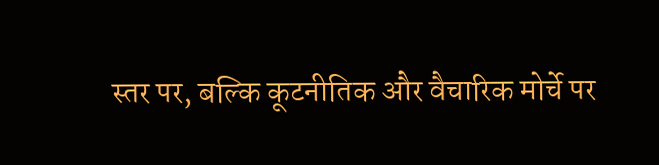स्तर पर, बल्कि कूटनीतिक और वैचारिक मोर्चे पर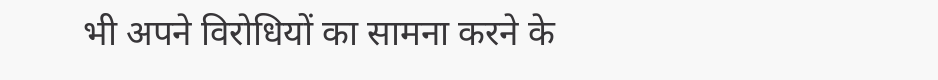भी अपने विरोधियों का सामना करने के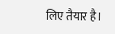लिए तैयार है।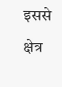इससे क्षेत्र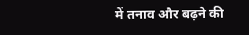में तनाव और बढ़ने की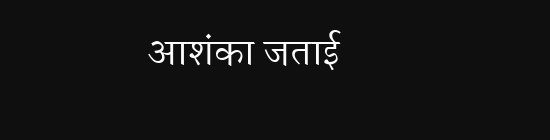आशंका जताई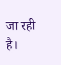जा रही है।